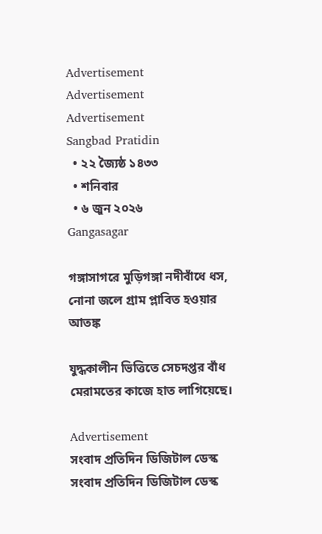Advertisement
Advertisement
Advertisement
Sangbad Pratidin
  • ২২ জ্যৈষ্ঠ ১৪৩৩
  • শনিবার
  • ৬ জুন ২০২৬
Gangasagar

গঙ্গাসাগরে মুড়িগঙ্গা নদীবাঁধে ধস, নোনা জলে গ্রাম প্লাবিত হওয়ার আতঙ্ক

যুদ্ধকালীন ভিত্তিতে সেচদপ্তর বাঁধ মেরামতের কাজে হাত লাগিয়েছে।

Advertisement
সংবাদ প্রতিদিন ডিজিটাল ডেস্ক
সংবাদ প্রতিদিন ডিজিটাল ডেস্ক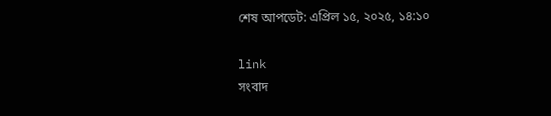শেষ আপডেট: এপ্রিল ১৫, ২০২৫, ১৪:১০

link
সংবাদ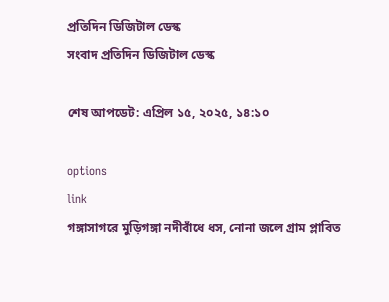প্রতিদিন ডিজিটাল ডেস্ক
সংবাদ প্রতিদিন ডিজিটাল ডেস্ক

শেষ আপডেট: এপ্রিল ১৫, ২০২৫, ১৪:১০

options
link
গঙ্গাসাগরে মুড়িগঙ্গা নদীবাঁধে ধস, নোনা জলে গ্রাম প্লাবিত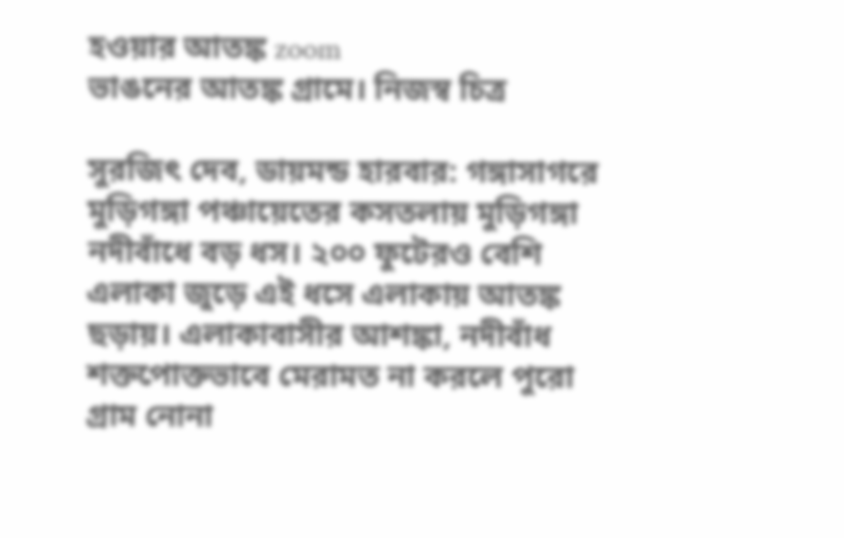হওয়ার আতঙ্ক zoom
ভাঙনের আতঙ্ক গ্রামে। নিজস্ব চিত্র

সুরজিৎ দেব, ডায়মন্ড হারবার: গঙ্গাসাগরে মুড়িগঙ্গা পঞ্চায়েতের কসতলায় মুড়িগঙ্গা নদীবাঁধে বড় ধস। ২০০ ফুটেরও বেশি এলাকা জুড়ে এই ধসে এলাকায় আতঙ্ক ছড়ায়। এলাকাবাসীর আশঙ্কা, নদীবাঁধ শক্তপোক্তভাবে মেরামত না করলে পুরো গ্রাম নোনা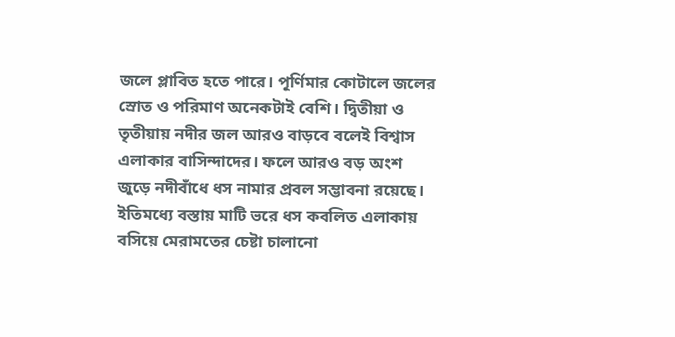জলে প্লাবিত হতে পারে। পূর্ণিমার কোটালে জলের স্রোত ও পরিমাণ অনেকটাই বেশি। দ্বিতীয়া ও তৃতীয়ায় নদীর জল আরও বাড়বে বলেই বিশ্বাস এলাকার বাসিন্দাদের। ফলে আরও বড় অংশ জুড়ে নদীবাঁধে ধস নামার প্রবল সম্ভাবনা রয়েছে। ইতিমধ্যে বস্তায় মাটি ভরে ধস কবলিত এলাকায় বসিয়ে মেরামতের চেষ্টা চালানো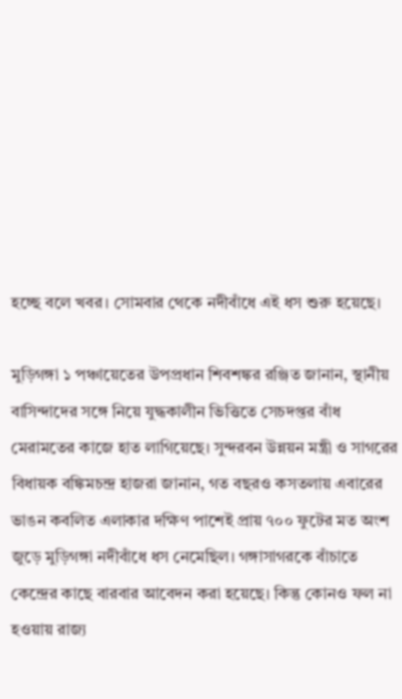হচ্ছে বলে খবর। সোমবার থেকে নদীবাঁধে এই ধস শুরু হয়েছে।

মুড়িগঙ্গা ১ পঞ্চায়েতের উপপ্রধান শিবশঙ্কর রঞ্জিত জানান, স্থানীয় বাসিন্দাদের সঙ্গে নিয়ে যুদ্ধকালীন ভিত্তিতে সেচদপ্তর বাঁধ মেরামতের কাজে হাত লাগিয়েছে। সুন্দরবন উন্নয়ন মন্ত্রী ও সাগরের বিধায়ক বঙ্কিমচন্দ্র হাজরা জানান, গত বছরও কসতলায় এবারের ভাঙন কবলিত এলাকার দক্ষিণ পাশেই প্রায় ৭০০ ফুটের মত অংশ জুড়ে মুড়িগঙ্গা নদীবাঁধে ধস নেমেছিল। গঙ্গাসাগরকে বাঁচাতে কেন্দ্রের কাছে বারবার আবেদন করা হয়েছে। কিন্তু কোনও ফল না হওয়ায় রাজ্য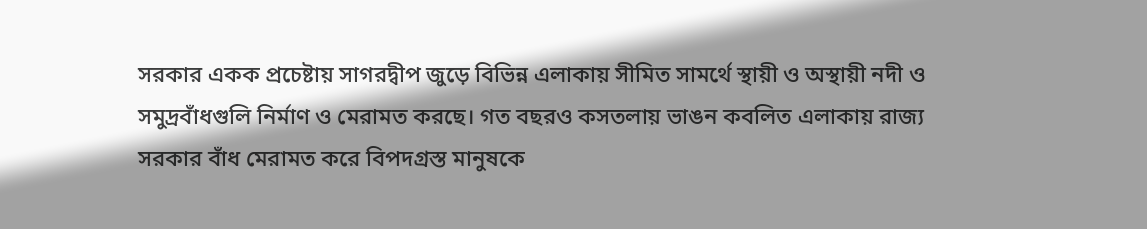সরকার একক প্রচেষ্টায় সাগরদ্বীপ জুড়ে বিভিন্ন এলাকায় সীমিত সামর্থে স্থায়ী ও অস্থায়ী নদী ও সমুদ্রবাঁধগুলি নির্মাণ ও মেরামত করছে। গত বছরও কসতলায় ভাঙন কবলিত এলাকায় রাজ্য সরকার বাঁধ মেরামত করে বিপদগ্রস্ত মানুষকে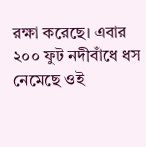রক্ষা করেছে। এবার ২০০ ফুট নদীবাঁধে ধস নেমেছে ওই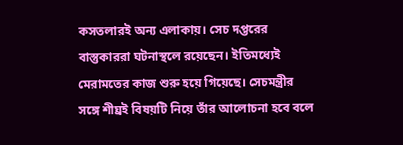কসতলারই অন্য এলাকায়। সেচ দপ্তরের বাস্তুকাররা ঘটনাস্থলে রয়েছেন। ইতিমধ্যেই মেরামতের কাজ শুরু হয়ে গিয়েছে। সেচমন্ত্রীর সঙ্গে শীঘ্রই বিষয়টি নিয়ে তাঁর আলোচনা হবে বলে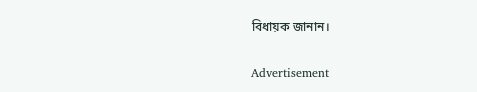বিধায়ক জানান।

Advertisement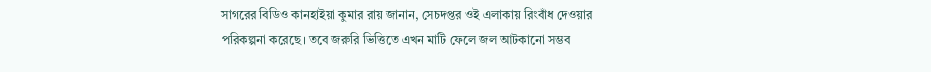সাগরের বিডিও কানহাইয়া কুমার রায় জানান, সেচদপ্তর ওই এলাকায় রিংবাঁধ দেওয়ার পরিকল্পনা করেছে। তবে জরুরি ভিত্তিতে এখন মাটি ফেলে জল আটকানো সম্ভব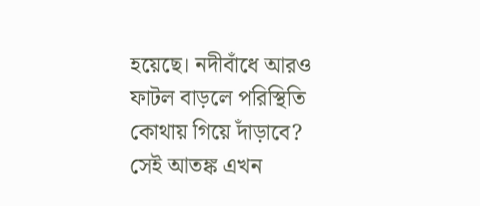হয়েছে। নদীবাঁধে আরও ফাটল বাড়লে পরিস্থিতি কোথায় গিয়ে দাঁড়াবে? সেই আতঙ্ক এখন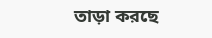তাড়া করছে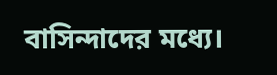বাসিন্দাদের মধ্যে।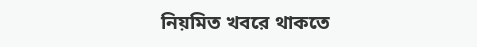নিয়মিত খবরে থাকতে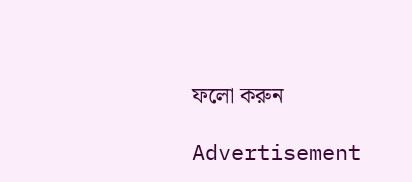ফলো করুন

Advertisement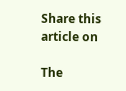Share this article on

The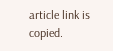article link is copied.